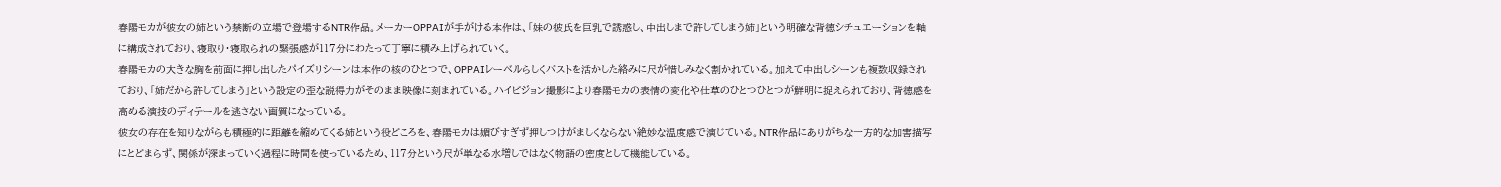春陽モカが彼女の姉という禁断の立場で登場するNTR作品。メーカーOPPAIが手がける本作は、「妹の彼氏を巨乳で誘惑し、中出しまで許してしまう姉」という明確な背徳シチュエーションを軸に構成されており、寝取り・寝取られの緊張感が117分にわたって丁寧に積み上げられていく。
春陽モカの大きな胸を前面に押し出したパイズリシーンは本作の核のひとつで、OPPAIレーベルらしくバストを活かした絡みに尺が惜しみなく割かれている。加えて中出しシーンも複数収録されており、「姉だから許してしまう」という設定の歪な説得力がそのまま映像に刻まれている。ハイビジョン撮影により春陽モカの表情の変化や仕草のひとつひとつが鮮明に捉えられており、背徳感を高める演技のディテールを逃さない画質になっている。
彼女の存在を知りながらも積極的に距離を縮めてくる姉という役どころを、春陽モカは媚びすぎず押しつけがましくならない絶妙な温度感で演じている。NTR作品にありがちな一方的な加害描写にとどまらず、関係が深まっていく過程に時間を使っているため、117分という尺が単なる水増しではなく物語の密度として機能している。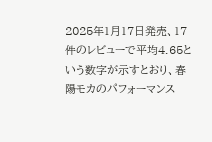2025年1月17日発売、17件のレビューで平均4.65という数字が示すとおり、春陽モカのパフォーマンス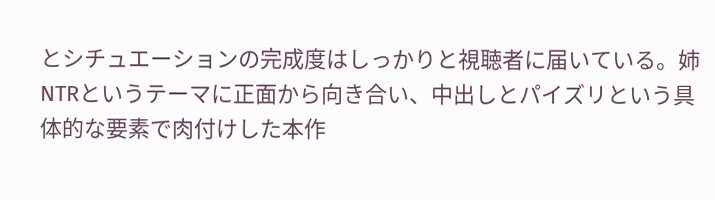とシチュエーションの完成度はしっかりと視聴者に届いている。姉NTRというテーマに正面から向き合い、中出しとパイズリという具体的な要素で肉付けした本作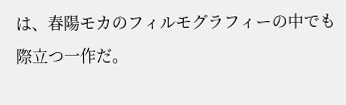は、春陽モカのフィルモグラフィーの中でも際立つ一作だ。